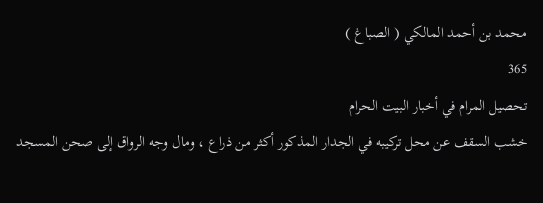محمد بن أحمد المالكي ( الصباغ )
365
تحصيل المرام في أخبار البيت الحرام
خشب السقف عن محل تركيبه في الجدار المذكور أكثر من ذراع ، ومال وجه الرواق إلى صحن المسجد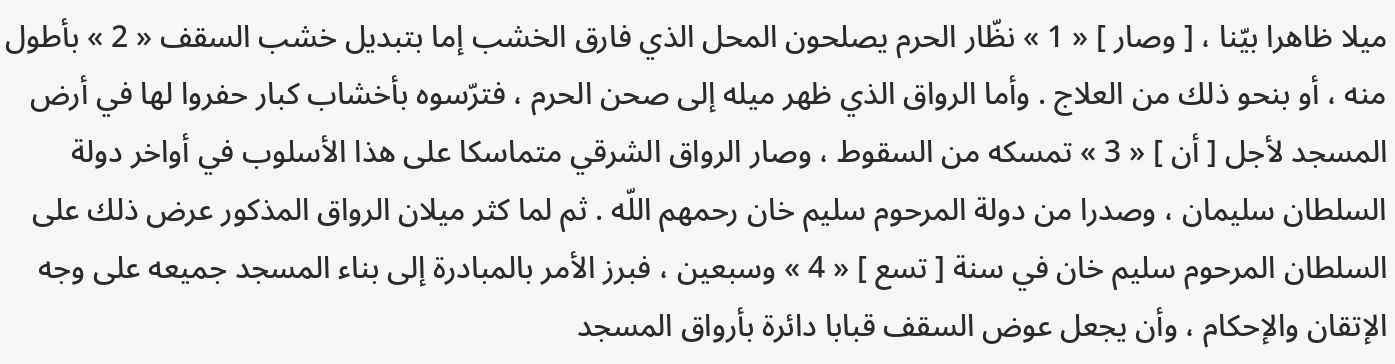ميلا ظاهرا بيّنا ، [ وصار ] « 1 » نظّار الحرم يصلحون المحل الذي فارق الخشب إما بتبديل خشب السقف « 2 » بأطول منه ، أو بنحو ذلك من العلاج . وأما الرواق الذي ظهر ميله إلى صحن الحرم ، فترّسوه بأخشاب كبار حفروا لها في أرض المسجد لأجل [ أن ] « 3 » تمسكه من السقوط ، وصار الرواق الشرقي متماسكا على هذا الأسلوب في أواخر دولة السلطان سليمان ، وصدرا من دولة المرحوم سليم خان رحمهم اللّه . ثم لما كثر ميلان الرواق المذكور عرض ذلك على السلطان المرحوم سليم خان في سنة [ تسع ] « 4 » وسبعين ، فبرز الأمر بالمبادرة إلى بناء المسجد جميعه على وجه الإتقان والإحكام ، وأن يجعل عوض السقف قبابا دائرة بأرواق المسجد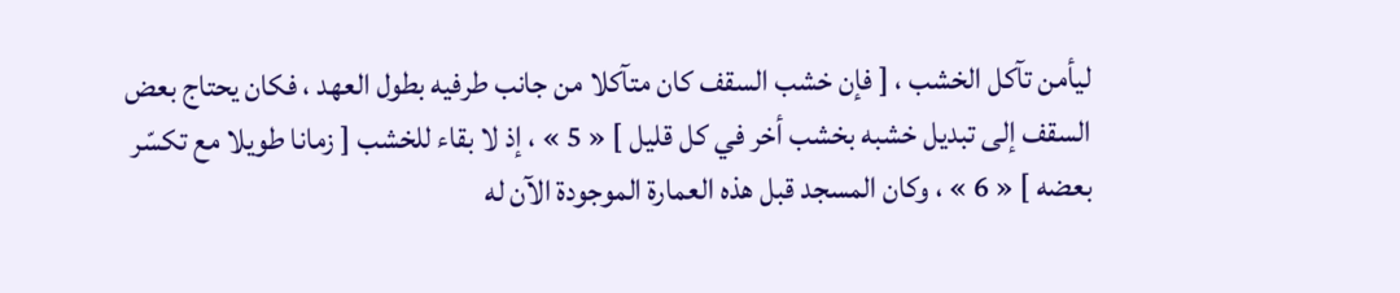ليأمن تآكل الخشب ، [ فإن خشب السقف كان متآكلا من جانب طرفيه بطول العهد ، فكان يحتاج بعض السقف إلى تبديل خشبه بخشب أخر في كل قليل ] « 5 » ، إذ لا بقاء للخشب [ زمانا طويلا مع تكسّر بعضه ] « 6 » ، وكان المسجد قبل هذه العمارة الموجودة الآن له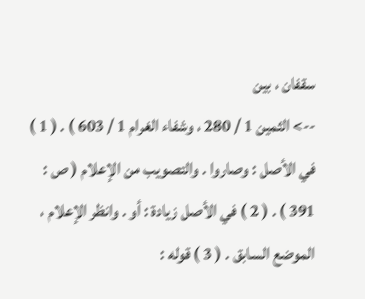سقفان ، بين
--> الثمين 1 / 280 ، وشفاء الغرام 1 / 603 ) . ( 1 ) في الأصل : وصاروا . والتصويب من الإعلام ( ص : 391 ) . ( 2 ) في الأصل زيادة : أو . وانظر الإعلام ، الموضع السابق . ( 3 ) قوله :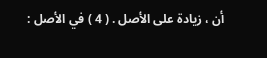أن ، زيادة على الأصل . ( 4 ) في الأصل :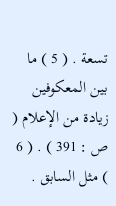تسعة . ( 5 ) ما بين المعكوفين زيادة من الإعلام ( ص : 391 ) . ( 6 ) مثل السابق .